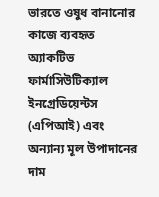ভারতে ওষুধ বানানোর কাজে ব্যবহৃত অ্যাকটিভ ফার্মাসিউটিক্যাল ইনগ্রেডিয়েন্টস (এপিআই) এবং অন্যান্য মূল উপাদানের দাম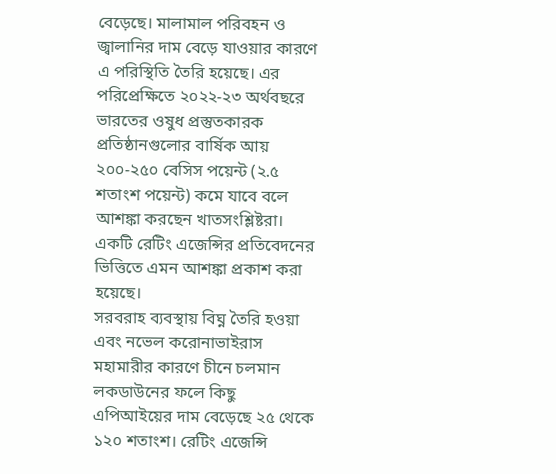বেড়েছে। মালামাল পরিবহন ও জ্বালানির দাম বেড়ে যাওয়ার কারণে এ পরিস্থিতি তৈরি হয়েছে। এর পরিপ্রেক্ষিতে ২০২২-২৩ অর্থবছরে ভারতের ওষুধ প্রস্তুতকারক প্রতিষ্ঠানগুলোর বার্ষিক আয় ২০০-২৫০ বেসিস পয়েন্ট (২.৫ শতাংশ পয়েন্ট) কমে যাবে বলে আশঙ্কা করছেন খাতসংশ্লিষ্টরা। একটি রেটিং এজেন্সির প্রতিবেদনের ভিত্তিতে এমন আশঙ্কা প্রকাশ করা হয়েছে।
সরবরাহ ব্যবস্থায় বিঘ্ন তৈরি হওয়া এবং নভেল করোনাভাইরাস মহামারীর কারণে চীনে চলমান লকডাউনের ফলে কিছু এপিআইয়ের দাম বেড়েছে ২৫ থেকে ১২০ শতাংশ। রেটিং এজেন্সি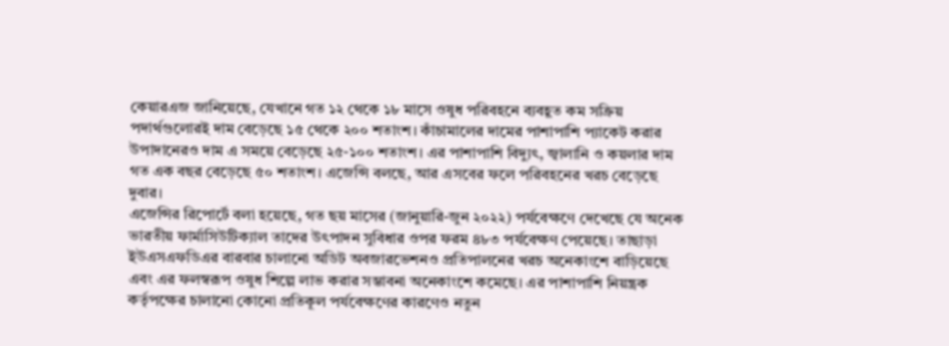কেয়ারএজ জানিয়েছে, যেখানে গত ১২ থেকে ১৮ মাসে ওষুধ পরিবহনে ব্যবহূত কম সক্রিয় পদার্থগুলোরই দাম বেড়েছে ১৫ থেকে ২০০ শতাংশ। কাঁচামালের দামের পাশাপাশি প্যাকেট করার উপাদানেরও দাম এ সময়ে বেড়েছে ২৫-১০০ শতাংশ। এর পাশাপাশি বিদ্যুৎ, জ্বালানি ও কয়লার দাম গত এক বছর বেড়েছে ৫০ শতাংশ। এজেন্সি বলছে, আর এসবের ফলে পরিবহনের খরচ বেড়েছে দুবার।
এজেন্সির রিপোর্টে বলা হয়েছে, গত ছয় মাসের (জানুয়ারি-জুন ২০২২) পর্যবেক্ষণে দেখেছে যে অনেক ভারতীয় ফার্মাসিউটিক্যাল তাদের উৎপাদন সুবিধার ওপর ফরম ৪৮৩ পর্যবেক্ষণ পেয়েছে। তাছাড়া ইউএসএফডিএর বারবার চালানো অডিট অবজারভেশনও প্রতিপালনের খরচ অনেকাংশে বাড়িয়েছে এবং এর ফলস্বরূপ ওষুধ শিল্পে লাভ করার সম্ভাবনা অনেকাংশে কমেছে। এর পাশাপাশি নিয়ন্ত্রক কর্তৃপক্ষের চালানো কোনো প্রতিকূল পর্যবেক্ষণের কারণেও নতুন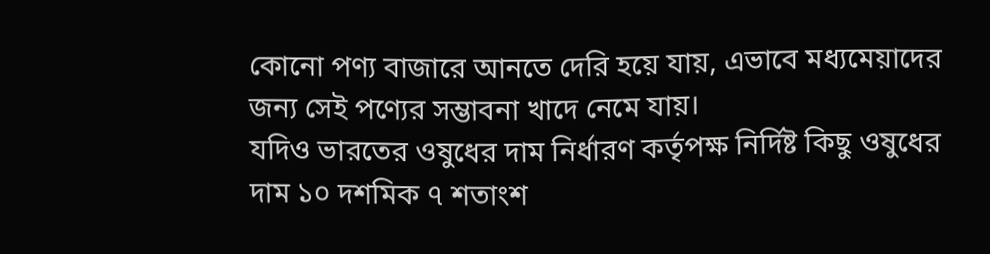কোনো পণ্য বাজারে আনতে দেরি হয়ে যায়, এভাবে মধ্যমেয়াদের জন্য সেই পণ্যের সম্ভাবনা খাদে নেমে যায়।
যদিও ভারতের ওষুধের দাম নির্ধারণ কর্তৃপক্ষ নির্দিষ্ট কিছু ওষুধের দাম ১০ দশমিক ৭ শতাংশ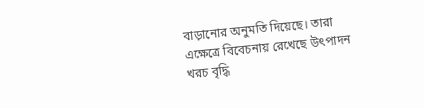বাড়ানোর অনুমতি দিয়েছে। তারা এক্ষেত্রে বিবেচনায় রেখেছে উৎপাদন খরচ বৃদ্ধি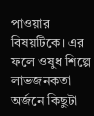পাওয়ার বিষয়টিকে। এর ফলে ওষুধ শিল্পে লাভজনকতা অর্জনে কিছুটা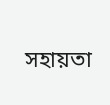সহায়তা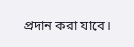প্রদান করা যাবে।